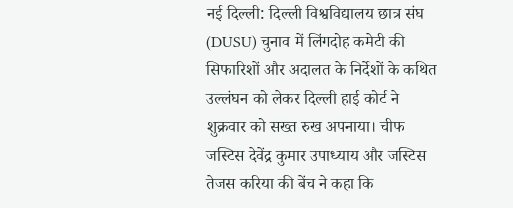नई दिल्ली: दिल्ली विश्वविद्यालय छात्र संघ (DUSU) चुनाव में लिंगदोह कमेटी की सिफारिशों और अदालत के निर्देशों के कथित उल्लंघन को लेकर दिल्ली हाई कोर्ट ने शुक्रवार को सख्त रुख अपनाया। चीफ जस्टिस देवेंद्र कुमार उपाध्याय और जस्टिस तेजस करिया की बेंच ने कहा कि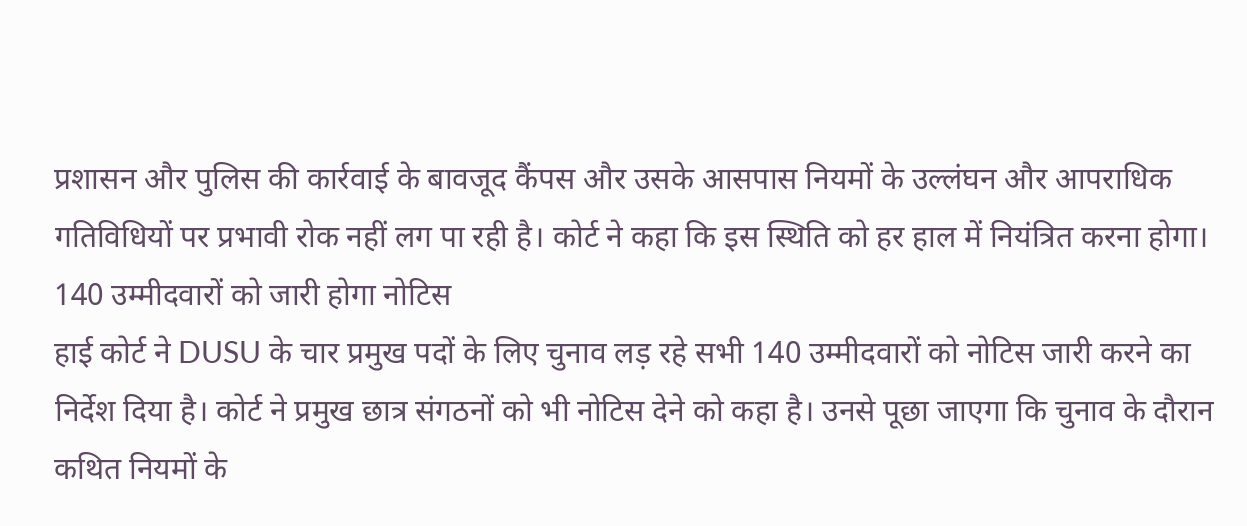प्रशासन और पुलिस की कार्रवाई के बावजूद कैंपस और उसके आसपास नियमों के उल्लंघन और आपराधिक गतिविधियों पर प्रभावी रोक नहीं लग पा रही है। कोर्ट ने कहा कि इस स्थिति को हर हाल में नियंत्रित करना होगा।
140 उम्मीदवारों को जारी होगा नोटिस
हाई कोर्ट ने DUSU के चार प्रमुख पदों के लिए चुनाव लड़ रहे सभी 140 उम्मीदवारों को नोटिस जारी करने का निर्देश दिया है। कोर्ट ने प्रमुख छात्र संगठनों को भी नोटिस देने को कहा है। उनसे पूछा जाएगा कि चुनाव के दौरान कथित नियमों के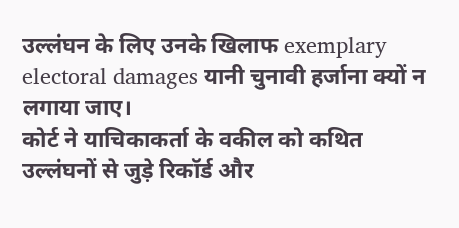उल्लंघन के लिए उनके खिलाफ exemplary electoral damages यानी चुनावी हर्जाना क्यों न लगाया जाए।
कोर्ट ने याचिकाकर्ता के वकील को कथित उल्लंघनों से जुड़े रिकॉर्ड और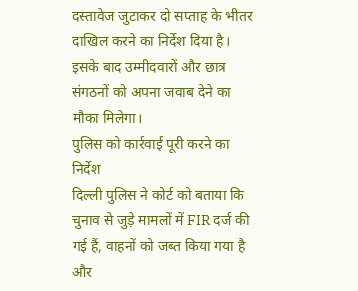दस्तावेज जुटाकर दो सप्ताह के भीतर दाखिल करने का निर्देश दिया है। इसके बाद उम्मीदवारों और छात्र संगठनों को अपना जवाब देने का मौका मिलेगा।
पुलिस को कार्रवाई पूरी करने का निर्देश
दिल्ली पुलिस ने कोर्ट को बताया कि चुनाव से जुड़े मामलों में FIR दर्ज की गई हैं, वाहनों को जब्त किया गया है और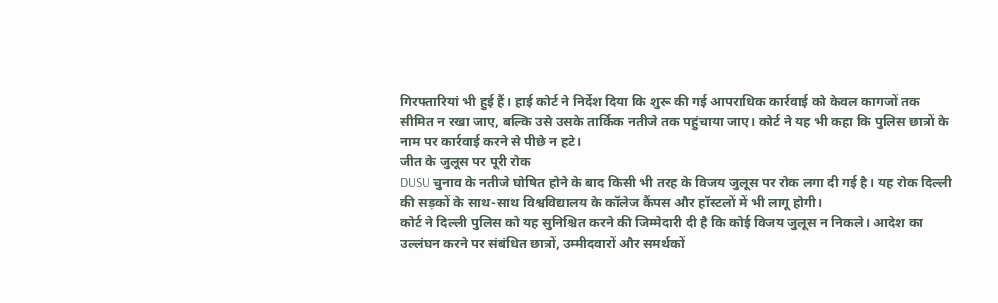गिरफ्तारियां भी हुई हैं। हाई कोर्ट ने निर्देश दिया कि शुरू की गई आपराधिक कार्रवाई को केवल कागजों तक सीमित न रखा जाए, बल्कि उसे उसके तार्किक नतीजे तक पहुंचाया जाए। कोर्ट ने यह भी कहा कि पुलिस छात्रों के नाम पर कार्रवाई करने से पीछे न हटे।
जीत के जुलूस पर पूरी रोक
DUSU चुनाव के नतीजे घोषित होने के बाद किसी भी तरह के विजय जुलूस पर रोक लगा दी गई है। यह रोक दिल्ली की सड़कों के साथ-साथ विश्वविद्यालय के कॉलेज कैंपस और हॉस्टलों में भी लागू होगी।
कोर्ट ने दिल्ली पुलिस को यह सुनिश्चित करने की जिम्मेदारी दी है कि कोई विजय जुलूस न निकले। आदेश का उल्लंघन करने पर संबंधित छात्रों, उम्मीदवारों और समर्थकों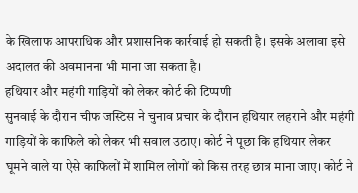के खिलाफ आपराधिक और प्रशासनिक कार्रवाई हो सकती है। इसके अलावा इसे अदालत की अवमानना भी माना जा सकता है।
हथियार और महंगी गाड़ियों को लेकर कोर्ट की टिप्पणी
सुनवाई के दौरान चीफ जस्टिस ने चुनाव प्रचार के दौरान हथियार लहराने और महंगी गाड़ियों के काफिले को लेकर भी सवाल उठाए। कोर्ट ने पूछा कि हथियार लेकर घूमने वाले या ऐसे काफिलों में शामिल लोगों को किस तरह छात्र माना जाए। कोर्ट ने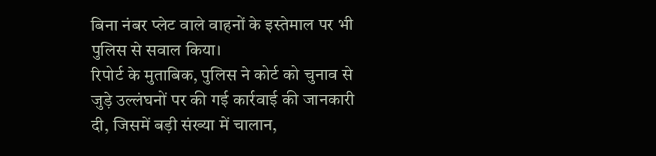बिना नंबर प्लेट वाले वाहनों के इस्तेमाल पर भी पुलिस से सवाल किया।
रिपोर्ट के मुताबिक, पुलिस ने कोर्ट को चुनाव से जुड़े उल्लंघनों पर की गई कार्रवाई की जानकारी दी, जिसमें बड़ी संख्या में चालान,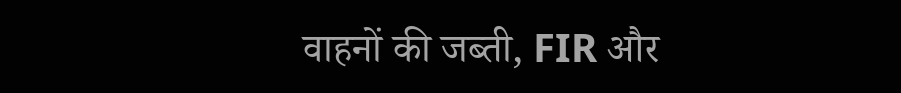वाहनों की जब्ती, FIR और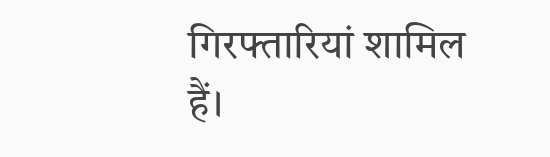गिरफ्तारियां शामिल हैं।